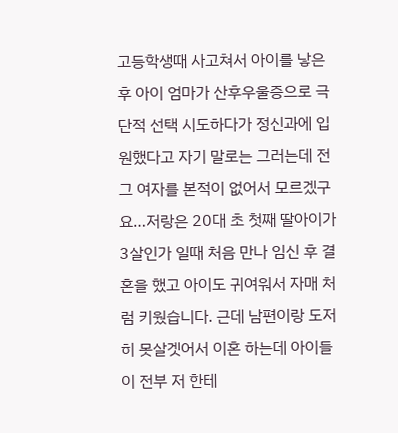고등학생때 사고쳐서 아이를 낳은 후 아이 엄마가 산후우울증으로 극단적 선택 시도하다가 정신과에 입원했다고 자기 말로는 그러는데 전 그 여자를 본적이 없어서 모르겠구요…저랑은 20대 초 첫째 딸아이가 3살인가 일때 처음 만나 임신 후 결혼을 했고 아이도 귀여워서 자매 처럼 키웠습니다. 근데 남편이랑 도저히 못살겟어서 이혼 하는데 아이들이 전부 저 한테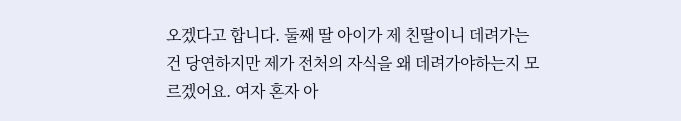오겠다고 합니다. 둘째 딸 아이가 제 친딸이니 데려가는건 당연하지만 제가 전처의 자식을 왜 데려가야하는지 모르겠어요. 여자 혼자 아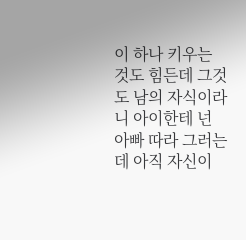이 하나 키우는 것도 힘든데 그것도 남의 자식이라니 아이한테 넌 아빠 따라 그러는데 아직 자신이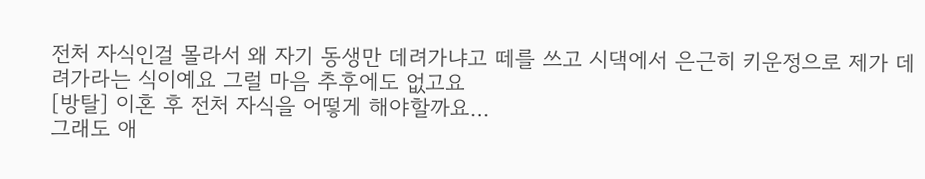전처 자식인걸 몰라서 왜 자기 동생만 데려가냐고 떼를 쓰고 시댁에서 은근히 키운정으로 제가 데려가라는 식이예요 그럴 마음 추후에도 없고요
[방탈] 이혼 후 전처 자식을 어떻게 해야할까요…
그래도 애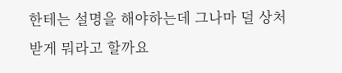한테는 설명을 해야하는데 그나마 덜 상처 받게 뭐라고 할까요